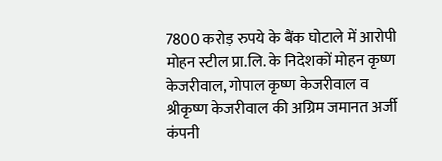7800 करोड़ रुपये के बैंक घोटाले में आरोपी मोहन स्टील प्रा.लि. के निदेशकों मोहन कृष्ण केजरीवाल, गोपाल कृष्ण केजरीवाल व श्रीकृष्ण केजरीवाल की अग्रिम जमानत अर्जी कंपनी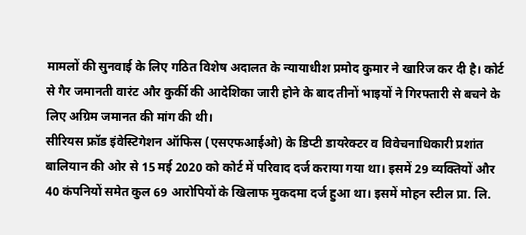मामलों की सुनवाई के लिए गठित विशेष अदालत के न्यायाधीश प्रमोद कुमार ने खारिज कर दी है। कोर्ट से गैर जमानती वारंट और कुर्की की आदेशिका जारी होने के बाद तीनों भाइयों ने गिरफ्तारी से बचने के लिए अग्रिम जमानत की मांग की थी।
सीरियस फ्रॉड इंवेस्टिगेशन ऑफिस (एसएफआईओ) के डिप्टी डायरेक्टर व विवेचनाधिकारी प्रशांत बालियान की ओर से 15 मई 2020 को कोर्ट में परिवाद दर्ज कराया गया था। इसमें 29 व्यक्तियों और 40 कंपनियों समेत कुल 69 आरोपियों के खिलाफ मुकदमा दर्ज हुआ था। इसमें मोहन स्टील प्रा. लि.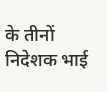के तीनों निदेशक भाई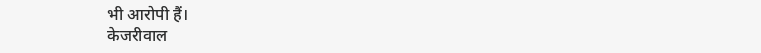भी आरोपी हैं।
केजरीवाल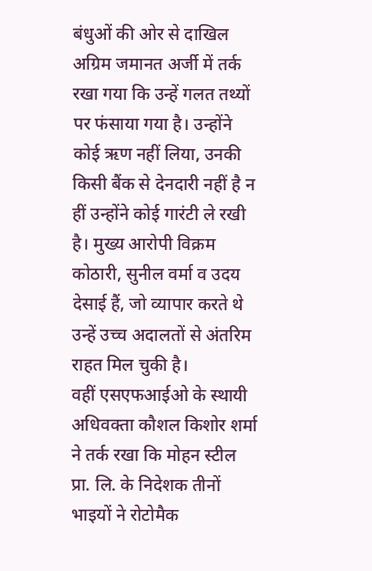बंधुओं की ओर से दाखिल अग्रिम जमानत अर्जी में तर्क रखा गया कि उन्हें गलत तथ्यों पर फंसाया गया है। उन्होंने कोई ऋण नहीं लिया, उनकी किसी बैंक से देनदारी नहीं है न हीं उन्होंने कोई गारंटी ले रखी है। मुख्य आरोपी विक्रम कोठारी, सुनील वर्मा व उदय देसाई हैं, जो व्यापार करते थे उन्हें उच्च अदालतों से अंतरिम राहत मिल चुकी है।
वहीं एसएफआईओ के स्थायी अधिवक्ता कौशल किशोर शर्मा ने तर्क रखा कि मोहन स्टील प्रा. लि. के निदेशक तीनों भाइयों ने रोटोमैक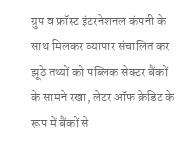ग्रुप व फ्रॉस्ट इंटरनेशनल कंपनी के साथ मिलकर व्यापार संचालित कर झूठे तथ्यों को पब्लिक सेक्टर बैंकों के सामने रखा, लेटर ऑफ क्रेडिट के रूप में बैंकों से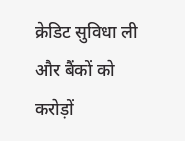क्रेडिट सुविधा ली और बैंकों को करोड़ों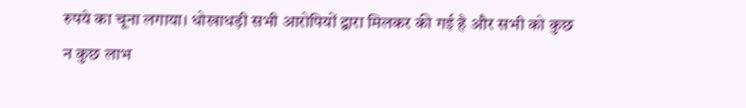रुपये का चूना लगाया। धोखाधड़ी सभी आरोपियों द्वारा मिलकर की गई है और सभी को कुछ न कुछ लाभ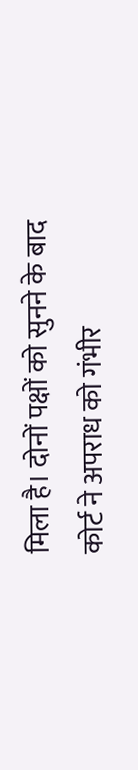मिला है। दोनों पक्षों को सुनने के बाद कोर्ट ने अपराध को गंभीर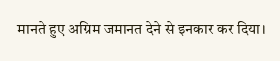मानते हुए अग्रिम जमानत देने से इनकार कर दिया।